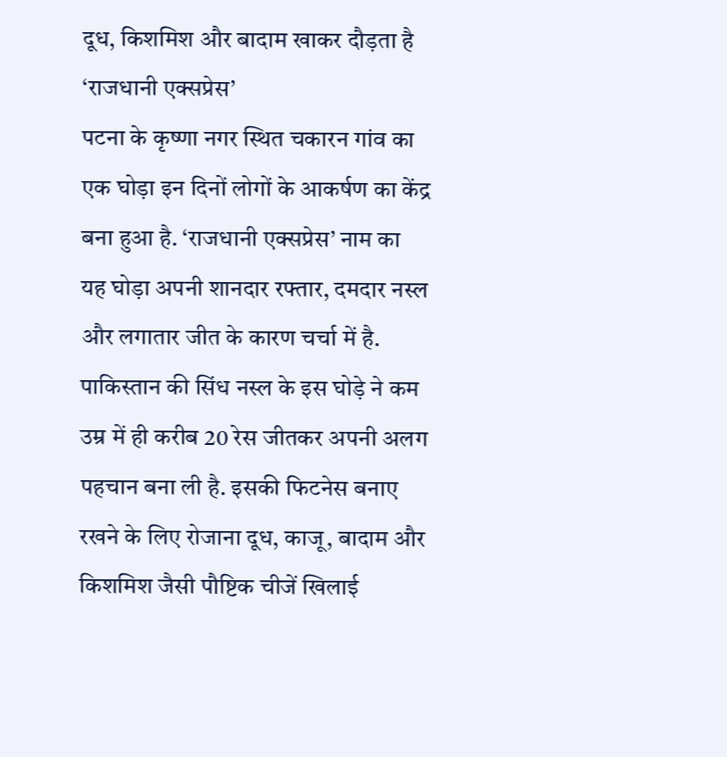दूध, किशमिश और बादाम खाकर दौड़ता है ‘राजधानी एक्सप्रेस’
पटना के कृष्णा नगर स्थित चकारन गांव का एक घोड़ा इन दिनों लोगों के आकर्षण का केंद्र बना हुआ है. ‘राजधानी एक्सप्रेस’ नाम का यह घोड़ा अपनी शानदार रफ्तार, दमदार नस्ल और लगातार जीत के कारण चर्चा में है. पाकिस्तान की सिंध नस्ल के इस घोड़े ने कम उम्र में ही करीब 20 रेस जीतकर अपनी अलग पहचान बना ली है. इसकी फिटनेस बनाए रखने के लिए रोजाना दूध, काजू, बादाम और किशमिश जैसी पौष्टिक चीजें खिलाई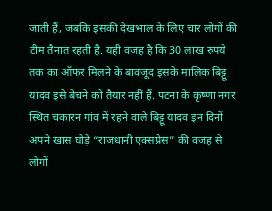जाती हैं, जबकि इसकी देखभाल के लिए चार लोगों की टीम तैनात रहती है. यही वजह है कि 30 लाख रुपये तक का ऑफर मिलने के बावजूद इसके मालिक बिट्टू यादव इसे बेचने को तैयार नहीं हैं. पटना के कृष्णा नगर स्थित चकारन गांव में रहने वाले बिट्टू यादव इन दिनों अपने खास घोड़े “राजधानी एक्सप्रेस” की वजह से लोगों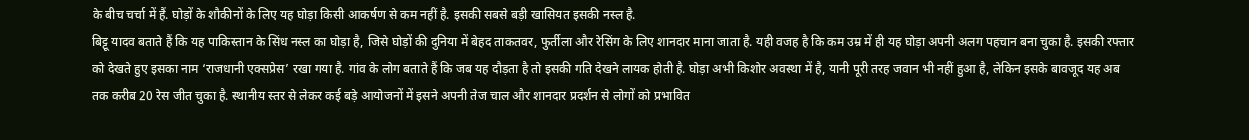के बीच चर्चा में हैं. घोड़ों के शौकीनों के लिए यह घोड़ा किसी आकर्षण से कम नहीं है. इसकी सबसे बड़ी खासियत इसकी नस्ल है.
बिट्टू यादव बताते हैं कि यह पाकिस्तान के सिंध नस्ल का घोड़ा है, जिसे घोड़ों की दुनिया में बेहद ताकतवर, फुर्तीला और रेसिंग के लिए शानदार माना जाता है. यही वजह है कि कम उम्र में ही यह घोड़ा अपनी अलग पहचान बना चुका है. इसकी रफ्तार को देखते हुए इसका नाम ‘राजधानी एक्सप्रेस’ रखा गया है. गांव के लोग बताते हैं कि जब यह दौड़ता है तो इसकी गति देखने लायक होती है. घोड़ा अभी किशोर अवस्था में है, यानी पूरी तरह जवान भी नहीं हुआ है, लेकिन इसके बावजूद यह अब तक करीब 20 रेस जीत चुका है. स्थानीय स्तर से लेकर कई बड़े आयोजनों में इसने अपनी तेज चाल और शानदार प्रदर्शन से लोगों को प्रभावित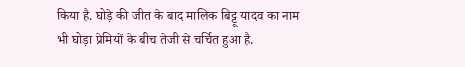किया है. घोड़े की जीत के बाद मालिक बिट्टू यादव का नाम भी घोड़ा प्रेमियों के बीच तेजी से चर्चित हुआ है.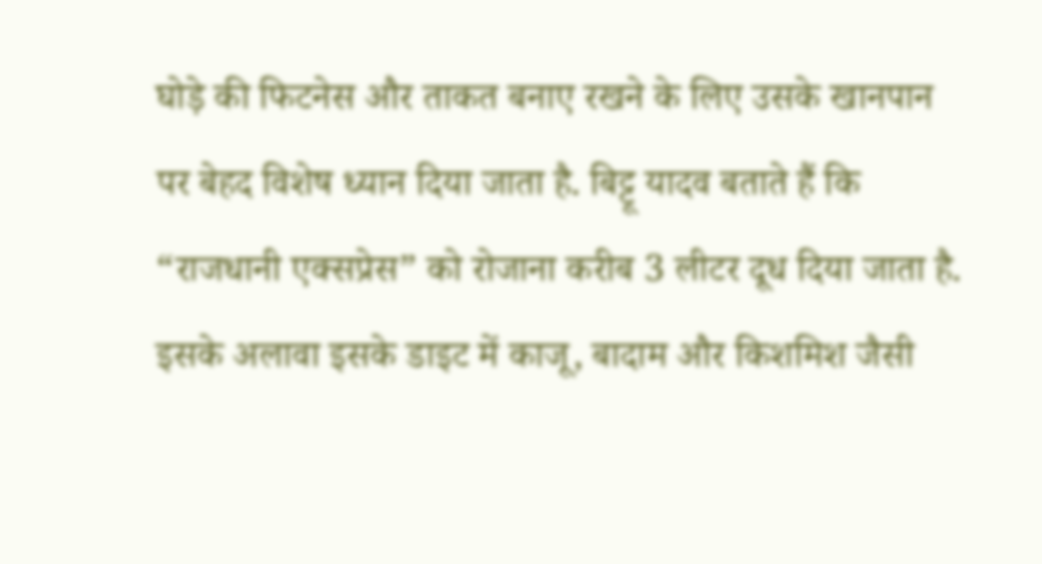घोड़े की फिटनेस और ताकत बनाए रखने के लिए उसके खानपान पर बेहद विशेष ध्यान दिया जाता है. बिट्टू यादव बताते हैं कि “राजधानी एक्सप्रेस” को रोजाना करीब 3 लीटर दूध दिया जाता है. इसके अलावा इसके डाइट में काजू, बादाम और किशमिश जैसी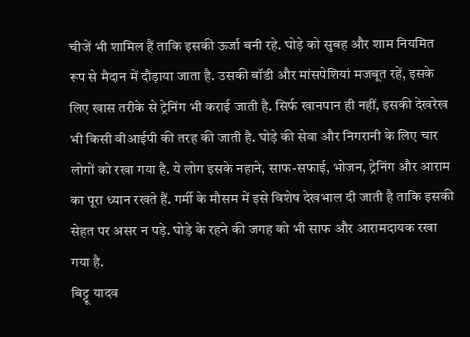चीजें भी शामिल हैं ताकि इसकी ऊर्जा बनी रहे. घोड़े को सुबह और शाम नियमित रूप से मैदान में दौड़ाया जाता है. उसकी बॉडी और मांसपेशियां मजबूत रहें, इसके लिए खास तरीके से ट्रेनिंग भी कराई जाती है. सिर्फ खानपान ही नहीं, इसकी देखरेख भी किसी वीआईपी की तरह की जाती है. घोड़े की सेवा और निगरानी के लिए चार लोगों को रखा गया है. ये लोग इसके नहाने, साफ-सफाई, भोजन, ट्रेनिंग और आराम का पूरा ध्यान रखते हैं. गर्मी के मौसम में इसे विशेष देखभाल दी जाती है ताकि इसकी सेहत पर असर न पड़े. घोड़े के रहने की जगह को भी साफ और आरामदायक रखा गया है.
बिट्टू यादव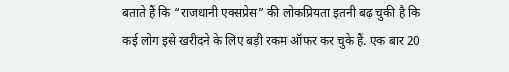बताते हैं कि “राजधानी एक्सप्रेस” की लोकप्रियता इतनी बढ़ चुकी है कि कई लोग इसे खरीदने के लिए बड़ी रकम ऑफर कर चुके हैं. एक बार 20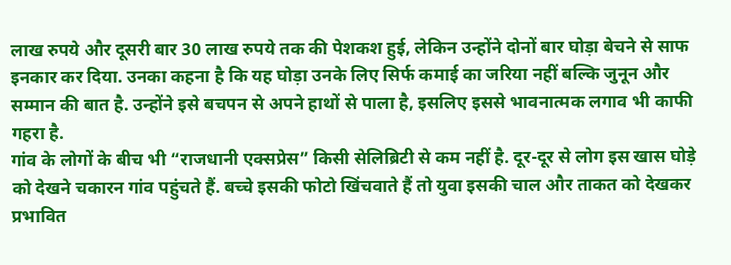लाख रुपये और दूसरी बार 30 लाख रुपये तक की पेशकश हुई, लेकिन उन्होंने दोनों बार घोड़ा बेचने से साफ इनकार कर दिया. उनका कहना है कि यह घोड़ा उनके लिए सिर्फ कमाई का जरिया नहीं बल्कि जुनून और सम्मान की बात है. उन्होंने इसे बचपन से अपने हाथों से पाला है, इसलिए इससे भावनात्मक लगाव भी काफी गहरा है.
गांव के लोगों के बीच भी “राजधानी एक्सप्रेस” किसी सेलिब्रिटी से कम नहीं है. दूर-दूर से लोग इस खास घोड़े को देखने चकारन गांव पहुंचते हैं. बच्चे इसकी फोटो खिंचवाते हैं तो युवा इसकी चाल और ताकत को देखकर प्रभावित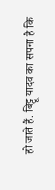हो जाते हैं. बिट्टू यादव का सपना है कि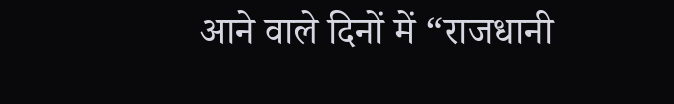आने वाले दिनों में “राजधानी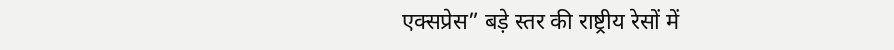एक्सप्रेस” बड़े स्तर की राष्ट्रीय रेसों में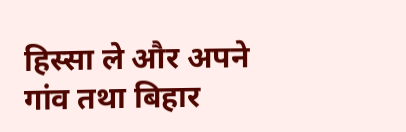हिस्सा ले और अपने गांव तथा बिहार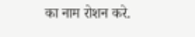का नाम रोशन करे.